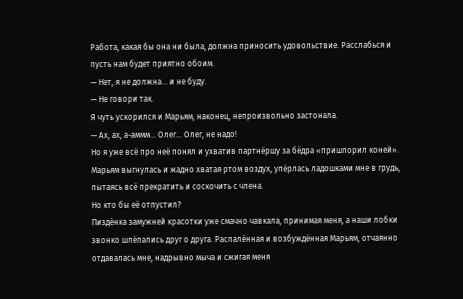Работа, какая бы она ни была, должна приносить удовольствие. Расслабься и пусть нам будет приятно обоим.
— Нет, я не должна... и не буду.
— Не говори так.
Я чуть ускорился и Марьям, наконец, непроизвольно застонала.
— Ах, ах, а-аммм... Олег... Олег, не надо!
Но я уже всё про неё понял и ухватив партнёршу за бёдра «пришпорил коней». Марьям выгнулась и жадно хватая ртом воздух, упёрлась ладошками мне в грудь, пытаясь всё прекратить и соскочить с члена.
Но кто бы её отпустил?
Пиздёнка замужней красотки уже смачно чавкала, принимая меня, а наши лобки звонко шлёпались друг о друга. Распалённая и возбуждённая Марьям, отчаянно отдавалась мне, надрывно мыча и сжигая меня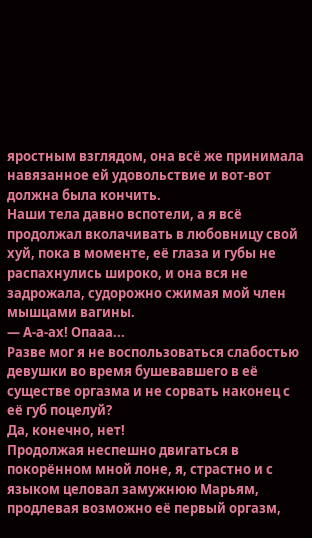яростным взглядом, она всё же принимала навязанное ей удовольствие и вот-вот должна была кончить.
Наши тела давно вспотели, а я всё продолжал вколачивать в любовницу свой хуй, пока в моменте, её глаза и губы не распахнулись широко, и она вся не задрожала, судорожно сжимая мой член мышцами вагины.
— А-а-ах! Опааа...
Разве мог я не воспользоваться слабостью девушки во время бушевавшего в её существе оргазма и не сорвать наконец с её губ поцелуй?
Да, конечно, нет!
Продолжая неспешно двигаться в покорённом мной лоне, я, страстно и с языком целовал замужнюю Марьям, продлевая возможно её первый оргазм,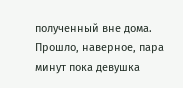полученный вне дома.
Прошло, наверное, пара минут пока девушка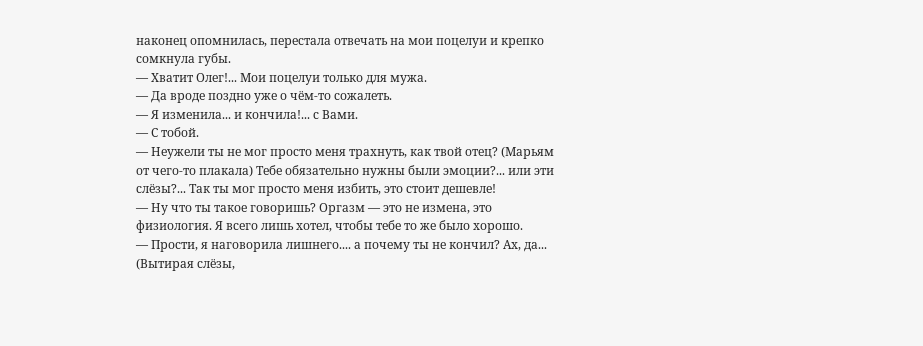наконец опомнилась, перестала отвечать на мои поцелуи и крепко сомкнула губы.
— Хватит Олег!... Мои поцелуи только для мужа.
— Да вроде поздно уже о чём-то сожалеть.
— Я изменила... и кончила!... с Вами.
— С тобой.
— Неужели ты не мог просто меня трахнуть, как твой отец? (Марьям от чего-то плакала) Тебе обязательно нужны были эмоции?... или эти слёзы?... Так ты мог просто меня избить, это стоит дешевле!
— Ну что ты такое говоришь? Оргазм — это не измена, это физиология. Я всего лишь хотел, чтобы тебе то же было хорошо.
— Прости, я наговорила лишнего.... а почему ты не кончил? Ах, да... (Вытирая слёзы,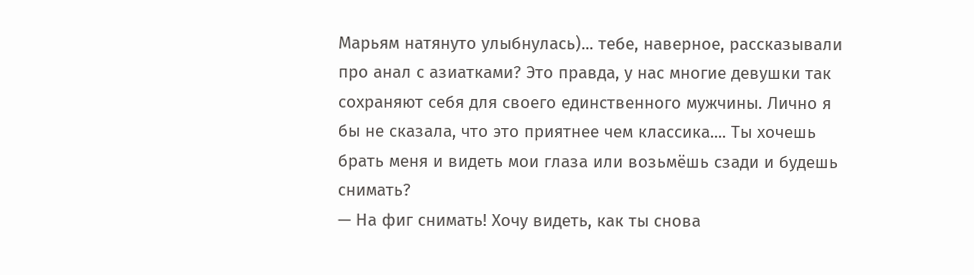Марьям натянуто улыбнулась)... тебе, наверное, рассказывали про анал с азиатками? Это правда, у нас многие девушки так сохраняют себя для своего единственного мужчины. Лично я бы не сказала, что это приятнее чем классика.... Ты хочешь брать меня и видеть мои глаза или возьмёшь сзади и будешь снимать?
— На фиг снимать! Хочу видеть, как ты снова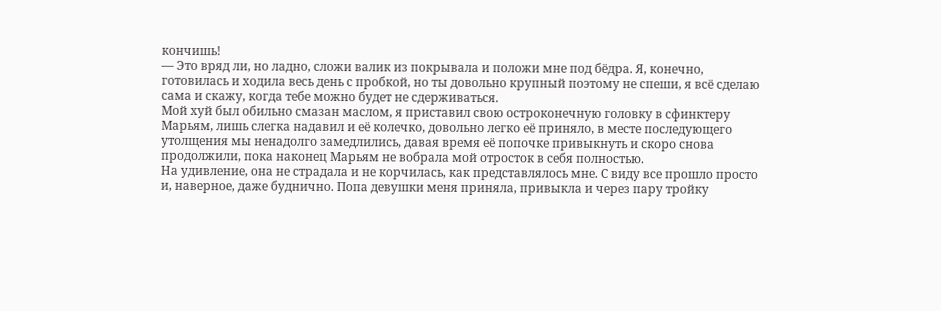кончишь!
— Это вряд ли, но ладно, сложи валик из покрывала и положи мне под бёдра. Я, конечно, готовилась и ходила весь день с пробкой, но ты довольно крупный поэтому не спеши, я всё сделаю сама и скажу, когда тебе можно будет не сдерживаться.
Мой хуй был обильно смазан маслом, я приставил свою остроконечную головку в сфинктеру Марьям, лишь слегка надавил и её колечко, довольно легко её приняло, в месте последующего утолщения мы ненадолго замедлились, давая время её попочке привыкнуть и скоро снова продолжили, пока наконец Марьям не вобрала мой отросток в себя полностью.
На удивление, она не страдала и не корчилась, как представлялось мне. С виду все прошло просто и, наверное, даже буднично. Попа девушки меня приняла, привыкла и через пару тройку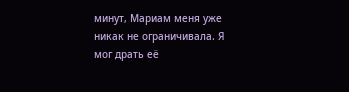минут, Мариам меня уже никак не ограничивала. Я мог драть её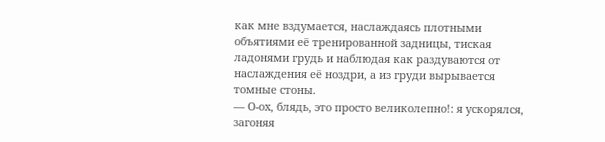как мне вздумается, наслаждаясь плотными объятиями её тренированной задницы, тиская ладонями грудь и наблюдая как раздуваются от наслаждения её ноздри, а из груди вырывается томные стоны.
— О-ох, блядь, это просто великолепно!: я ускорялся, загоняя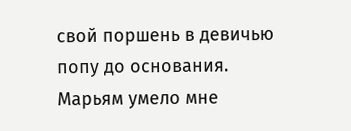свой поршень в девичью попу до основания.
Марьям умело мне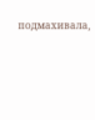подмахивала,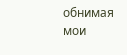обнимая мои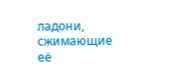ладони, сжимающие её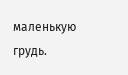маленькую грудь.